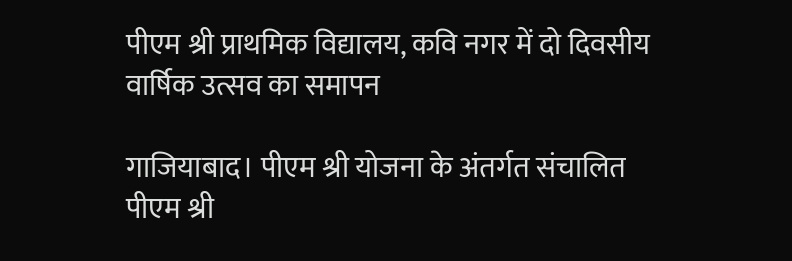पीएम श्री प्राथमिक विद्यालय, कवि नगर में दो दिवसीय वार्षिक उत्सव का समापन

गाजियाबाद। पीएम श्री योजना के अंतर्गत संचालित पीएम श्री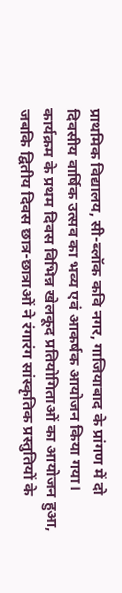प्राथमिक विद्यालय, सी-ब्लॉक कवि नगर, गाजियाबाद के प्रांगण में दो दिवसीय वार्षिक उत्सव का भव्य एवं आकर्षक आयोजन किया गया। कार्यक्रम के प्रथम दिवस विभिन्न खेलकूद प्रतियोगिताओं का आयोजन हुआ, जबकि द्वितीय दिवस छात्र-छात्राओं ने रंगारंग सांस्कृतिक प्रस्तुतियों के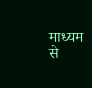माध्यम से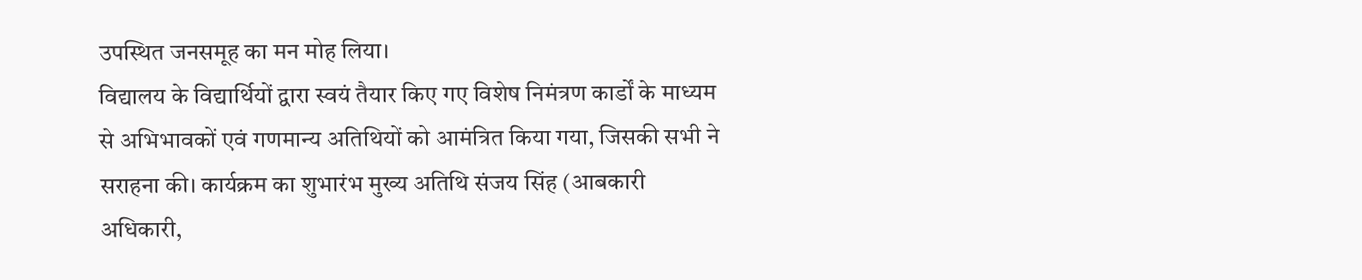उपस्थित जनसमूह का मन मोह लिया।
विद्यालय के विद्यार्थियों द्वारा स्वयं तैयार किए गए विशेष निमंत्रण कार्डों के माध्यम से अभिभावकों एवं गणमान्य अतिथियों को आमंत्रित किया गया, जिसकी सभी ने सराहना की। कार्यक्रम का शुभारंभ मुख्य अतिथि संजय सिंह (आबकारी अधिकारी,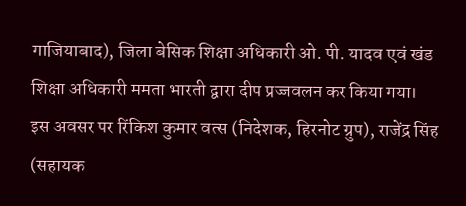गाजियाबाद), जिला बेसिक शिक्षा अधिकारी ओ. पी. यादव एवं खंड शिक्षा अधिकारी ममता भारती द्वारा दीप प्रज्जवलन कर किया गया।
इस अवसर पर रिंकिश कुमार वत्स (निदेशक, हिरनोट ग्रुप), राजेंद्र सिंह (सहायक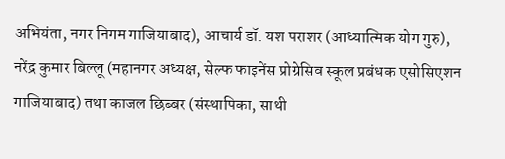अभियंता, नगर निगम गाजियाबाद), आचार्य डॉ. यश पराशर (आध्यात्मिक योग गुरु), नरेंद्र कुमार बिल्लू (महानगर अध्यक्ष, सेल्फ फाइनेंस प्रोग्रेसिव स्कूल प्रबंधक एसोसिएशन गाजियाबाद) तथा काजल छिब्बर (संस्थापिका, साथी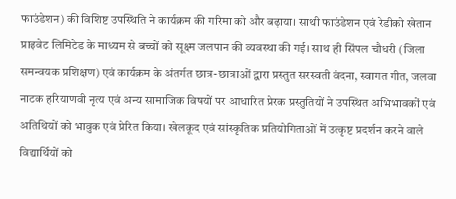फाउंडेशन) की विशिष्ट उपस्थिति ने कार्यक्रम की गरिमा को और बढ़ाया। साथी फाउंडेशन एवं रेडीको खेतान प्राइवेट लिमिटेड के माध्यम से बच्चों को सूक्ष्म जलपान की व्यवस्था की गई। साथ ही सिंपल चौधरी (जिला समन्वयक प्रशिक्षण) एवं कार्यक्रम के अंतर्गत छात्र-छात्राओं द्वारा प्रस्तुत सरस्वती वंदना, स्वागत गीत, जलवा नाटक हरियाणवी नृत्य एवं अन्य सामाजिक विषयों पर आधारित प्रेरक प्रस्तुतियों ने उपस्थित अभिभावकों एवं अतिथियों को भावुक एवं प्रेरित किया। खेलकूद एवं सांस्कृतिक प्रतियोगिताओं में उत्कृष्ट प्रदर्शन करने वाले विद्यार्थियों को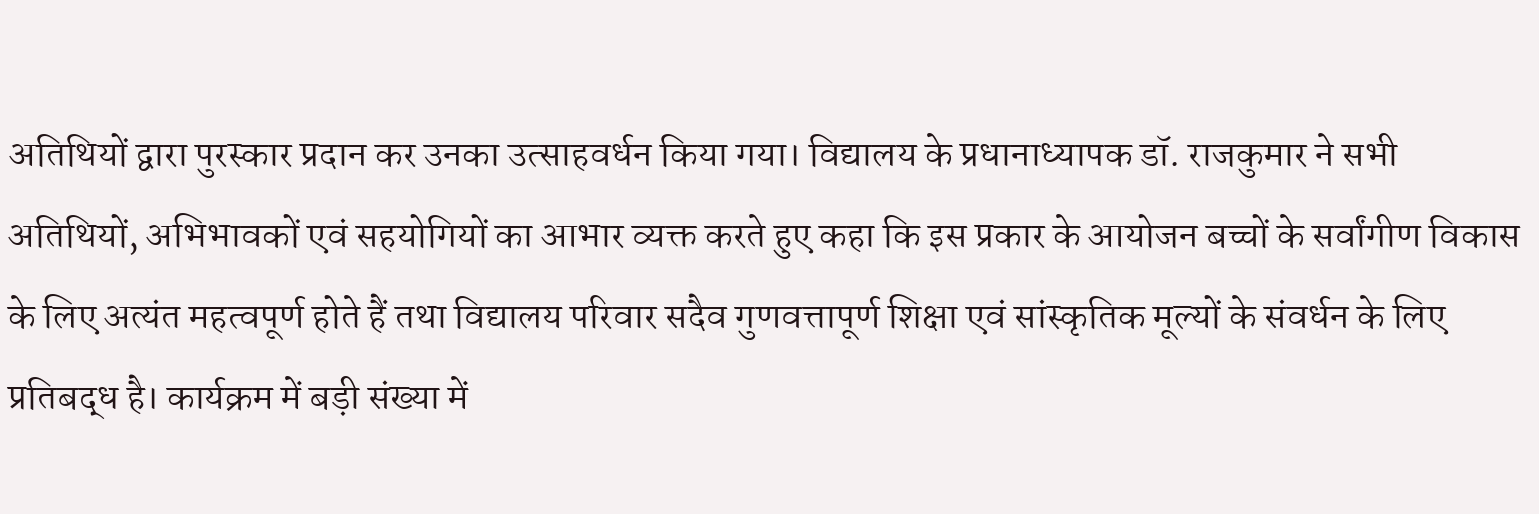अतिथियों द्वारा पुरस्कार प्रदान कर उनका उत्साहवर्धन किया गया। विद्यालय के प्रधानाध्यापक डॉ. राजकुमार ने सभी अतिथियों, अभिभावकों एवं सहयोगियों का आभार व्यक्त करते हुए कहा कि इस प्रकार के आयोजन बच्चों के सर्वांगीण विकास के लिए अत्यंत महत्वपूर्ण होते हैं तथा विद्यालय परिवार सदैव गुणवत्तापूर्ण शिक्षा एवं सांस्कृतिक मूल्यों के संवर्धन के लिए प्रतिबद्ध है। कार्यक्रम में बड़ी संख्या में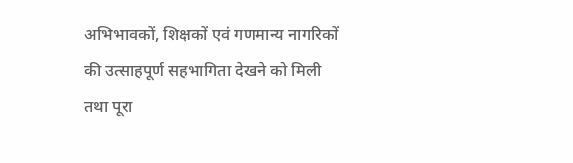अभिभावकों, शिक्षकों एवं गणमान्य नागरिकों की उत्साहपूर्ण सहभागिता देखने को मिली तथा पूरा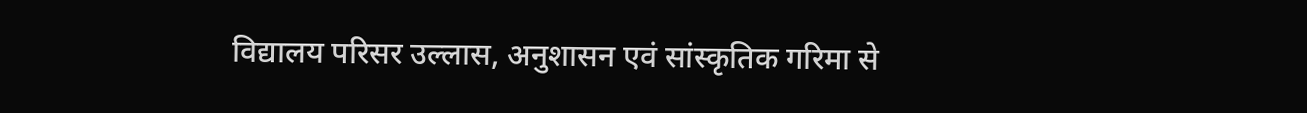विद्यालय परिसर उल्लास, अनुशासन एवं सांस्कृतिक गरिमा से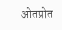ओतप्रोत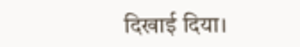दिखाई दिया।